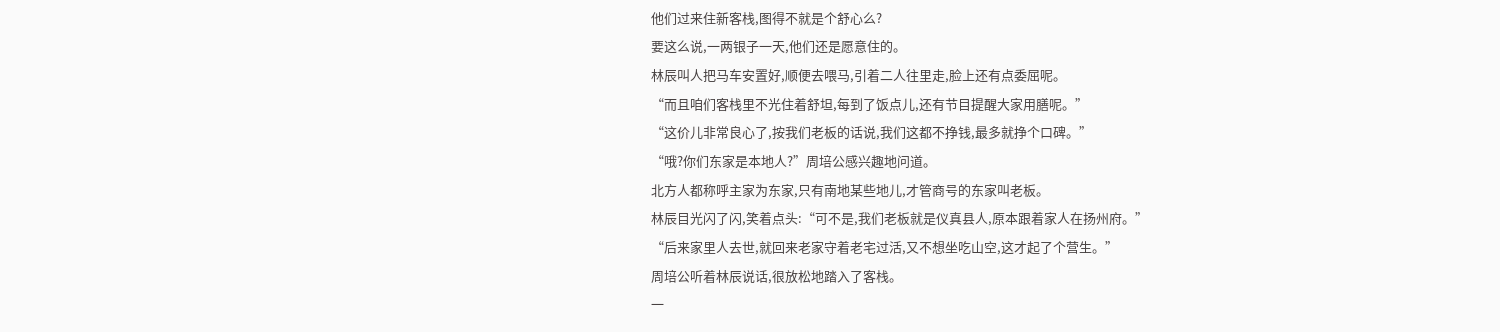他们过来住新客栈,图得不就是个舒心么?
要这么说,一两银子一天,他们还是愿意住的。
林辰叫人把马车安置好,顺便去喂马,引着二人往里走,脸上还有点委屈呢。
“而且咱们客栈里不光住着舒坦,每到了饭点儿,还有节目提醒大家用膳呢。”
“这价儿非常良心了,按我们老板的话说,我们这都不挣钱,最多就挣个口碑。”
“哦?你们东家是本地人?”周培公感兴趣地问道。
北方人都称呼主家为东家,只有南地某些地儿,才管商号的东家叫老板。
林辰目光闪了闪,笑着点头:“可不是,我们老板就是仪真县人,原本跟着家人在扬州府。”
“后来家里人去世,就回来老家守着老宅过活,又不想坐吃山空,这才起了个营生。”
周培公听着林辰说话,很放松地踏入了客栈。
一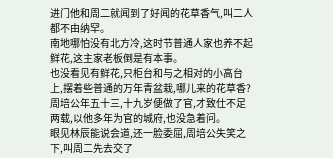进门他和周二就闻到了好闻的花草香气,叫二人都不由纳罕。
南地哪怕没有北方冷,这时节普通人家也养不起鲜花,这主家老板倒是有本事。
也没看见有鲜花,只柜台和与之相对的小高台上,摆着些普通的万年青盆栽,哪儿来的花草香?
周培公年五十三,十九岁便做了官,才致仕不足两载,以他多年为官的城府,也没急着问。
眼见林辰能说会道,还一脸委屈,周培公失笑之下,叫周二先去交了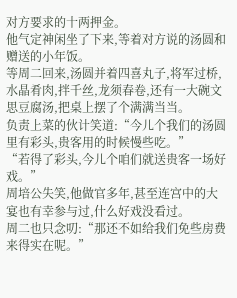对方要求的十两押金。
他气定神闲坐了下来,等着对方说的汤圆和赠送的小年饭。
等周二回来,汤圆并着四喜丸子,将军过桥,水晶肴肉,拌千丝,龙须春卷,还有一大碗文思豆腐汤,把桌上摆了个满满当当。
负责上菜的伙计笑道:“今儿个我们的汤圆里有彩头,贵客用的时候慢些吃。”
“若得了彩头,今儿个咱们就送贵客一场好戏。”
周培公失笑,他做官多年,甚至连宫中的大宴也有幸参与过,什么好戏没看过。
周二也只念叨:“那还不如给我们免些房费来得实在呢。”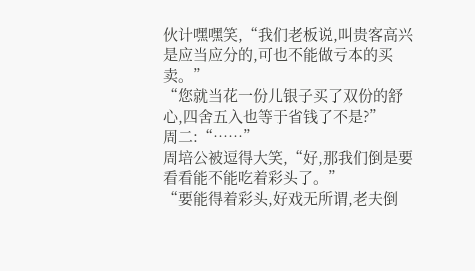伙计嘿嘿笑,“我们老板说,叫贵客高兴是应当应分的,可也不能做亏本的买卖。”
“您就当花一份儿银子买了双份的舒心,四舍五入也等于省钱了不是?”
周二:“……”
周培公被逗得大笑,“好,那我们倒是要看看能不能吃着彩头了。”
“要能得着彩头,好戏无所谓,老夫倒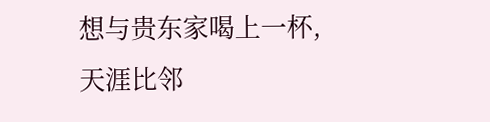想与贵东家喝上一杯,天涯比邻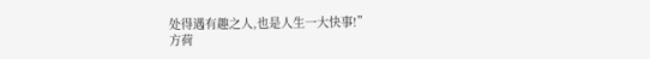处得遇有趣之人,也是人生一大快事!”
方荷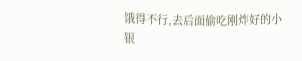饿得不行,去后面偷吃刚炸好的小银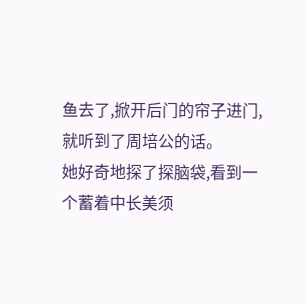鱼去了,掀开后门的帘子进门,就听到了周培公的话。
她好奇地探了探脑袋,看到一个蓄着中长美须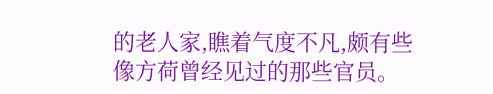的老人家,瞧着气度不凡,颇有些像方荷曾经见过的那些官员。